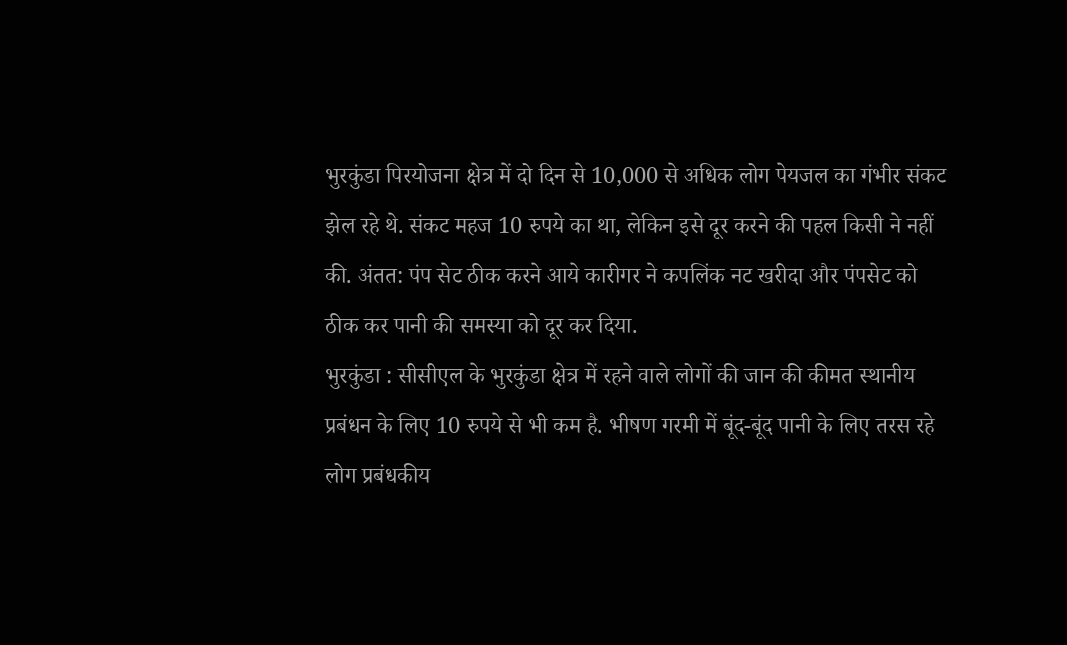भुरकुंडा पिरयोजना क्षेत्र में दो दिन से 10,000 से अधिक लोग पेयजल का गंभीर संकट झेल रहे थे. संकट महज 10 रुपये का था, लेकिन इसे दूर करने की पहल किसी ने नहीं की. अंतत: पंप सेट ठीक करने आये कारीगर ने कपलिंक नट खरीदा और पंपसेट को ठीक कर पानी की समस्या को दूर कर दिया.
भुरकुंडा : सीसीएल के भुरकुंडा क्षेत्र में रहने वाले लोगों की जान की कीमत स्थानीय प्रबंधन के लिए 10 रुपये से भी कम है. भीषण गरमी में बूंद-बूंद पानी के लिए तरस रहे लोग प्रबंधकीय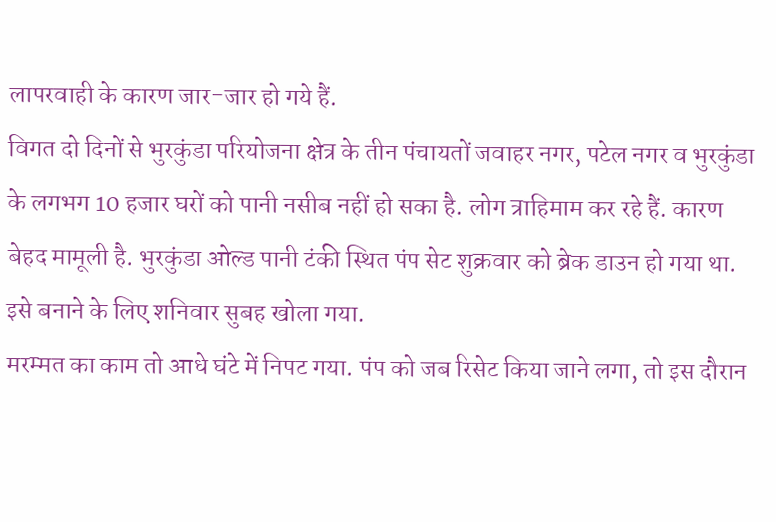लापरवाही के कारण जार-जार हो गये हैं.
विगत दो दिनों से भुरकुंडा परियोजना क्षेत्र के तीन पंचायतों जवाहर नगर, पटेल नगर व भुरकुंडा के लगभग 10 हजार घरों को पानी नसीब नहीं हो सका है. लोग त्राहिमाम कर रहे हैं. कारण बेहद मामूली है. भुरकुंडा ओल्ड पानी टंकी स्थित पंप सेट शुक्रवार को ब्रेक डाउन हो गया था. इसे बनाने के लिए शनिवार सुबह खोला गया.
मरम्मत का काम तो आधे घंटे में निपट गया. पंप को जब रिसेट किया जाने लगा, तो इस दौरान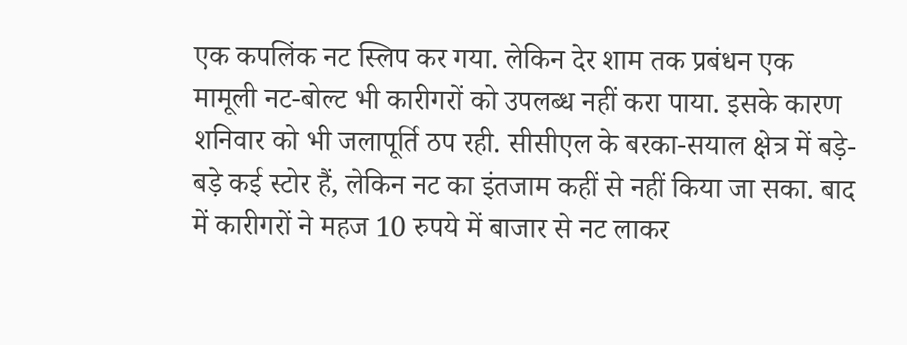एक कपलिंक नट स्लिप कर गया. लेकिन देर शाम तक प्रबंधन एक मामूली नट-बोल्ट भी कारीगरों को उपलब्ध नहीं करा पाया. इसके कारण शनिवार को भी जलापूर्ति ठप रही. सीसीएल के बरका-सयाल क्षेत्र में बड़े-बड़े कई स्टोर हैं, लेकिन नट का इंतजाम कहीं से नहीं किया जा सका. बाद में कारीगरों ने महज 10 रुपये में बाजार से नट लाकर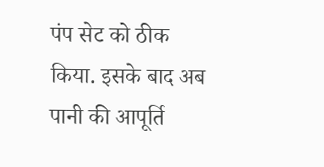पंप सेट को ठीक किया. इसके बाद अब पानी की आपूर्ति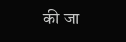की जा